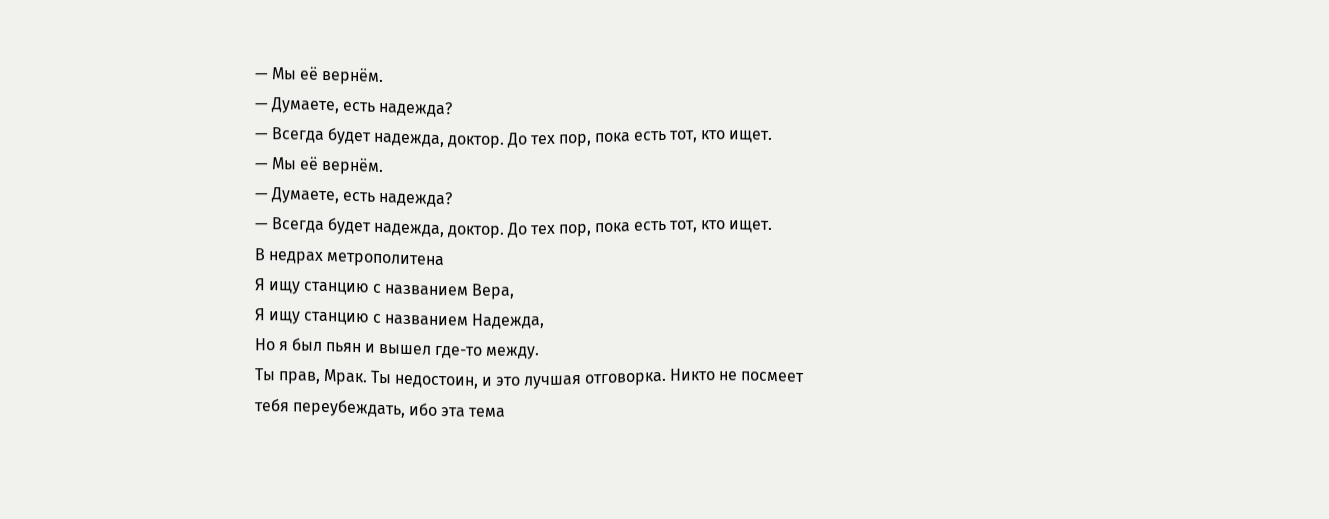— Мы её вернём.
— Думаете, есть надежда?
— Всегда будет надежда, доктор. До тех пор, пока есть тот, кто ищет.
— Мы её вернём.
— Думаете, есть надежда?
— Всегда будет надежда, доктор. До тех пор, пока есть тот, кто ищет.
В недрах метрополитена
Я ищу станцию с названием Вера,
Я ищу станцию с названием Надежда,
Но я был пьян и вышел где-то между.
Ты прав, Мрак. Ты недостоин, и это лучшая отговорка. Никто не посмеет тебя переубеждать, ибо эта тема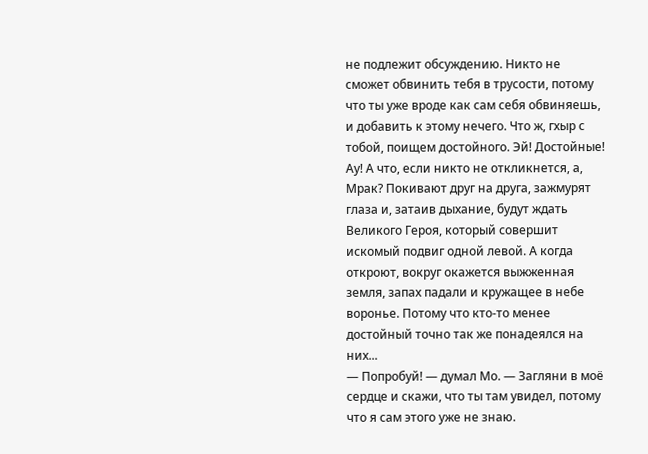не подлежит обсуждению. Никто не сможет обвинить тебя в трусости, потому что ты уже вроде как сам себя обвиняешь, и добавить к этому нечего. Что ж, гхыр с тобой, поищем достойного. Эй! Достойные! Ау! А что, если никто не откликнется, а, Мрак? Покивают друг на друга, зажмурят глаза и, затаив дыхание, будут ждать Великого Героя, который совершит искомый подвиг одной левой. А когда откроют, вокруг окажется выжженная земля, запах падали и кружащее в небе воронье. Потому что кто-то менее достойный точно так же понадеялся на них...
— Попробуй! — думал Мо. — Загляни в моё сердце и скажи, что ты там увидел, потому что я сам этого уже не знаю.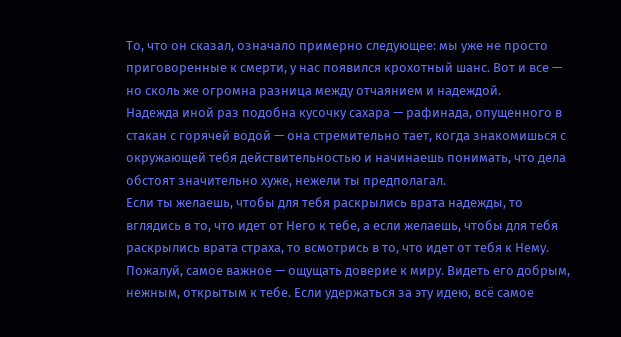То, что он сказал, означало примерно следующее: мы уже не просто приговоренные к смерти, у нас появился крохотный шанс. Вот и все — но сколь же огромна разница между отчаянием и надеждой.
Надежда иной раз подобна кусочку сахара — рафинада, опущенного в стакан с горячей водой — она стремительно тает, когда знакомишься с окружающей тебя действительностью и начинаешь понимать, что дела обстоят значительно хуже, нежели ты предполагал.
Если ты желаешь, чтобы для тебя раскрылись врата надежды, то вглядись в то, что идет от Него к тебе, а если желаешь, чтобы для тебя раскрылись врата страха, то всмотрись в то, что идет от тебя к Нему.
Пожалуй, самое важное — ощущать доверие к миру. Видеть его добрым, нежным, открытым к тебе. Если удержаться за эту идею, всё самое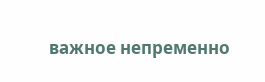важное непременно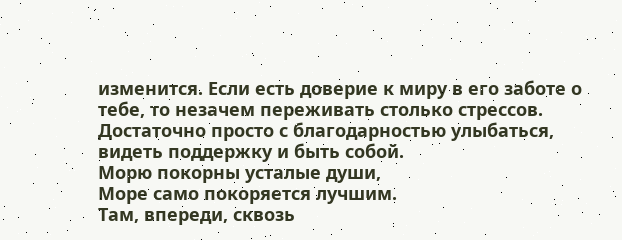изменится. Если есть доверие к миру в его заботе о тебе, то незачем переживать столько стрессов. Достаточно просто с благодарностью улыбаться, видеть поддержку и быть собой.
Морю покорны усталые души,
Море само покоряется лучшим.
Там, впереди, сквозь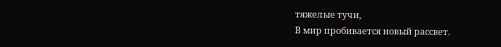тяжелые тучи,
В мир пробивается новый рассвет.